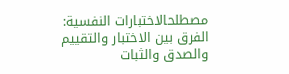مصطلحالاختبارات النفسية: الفرق بين الاختبار والتقييم والصدق والثبات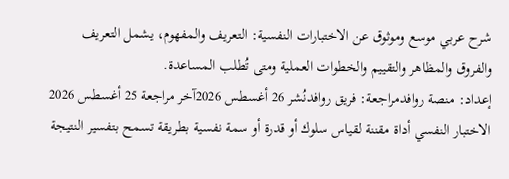شرح عربي موسع وموثوق عن الاختبارات النفسية: التعريف والمفهوم، يشمل التعريف والفروق والمظاهر والتقييم والخطوات العملية ومتى تُطلب المساعدة.
إعداد: منصة روافدمراجعة: فريق روافدنُشر 26 أغسطس 2026آخر مراجعة 25 أغسطس 2026
الاختبار النفسي أداة مقننة لقياس سلوك أو قدرة أو سمة نفسية بطريقة تسمح بتفسير النتيجة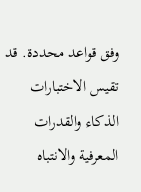وفق قواعد محددة. قد تقيس الاختبارات الذكاء والقدرات المعرفية والانتباه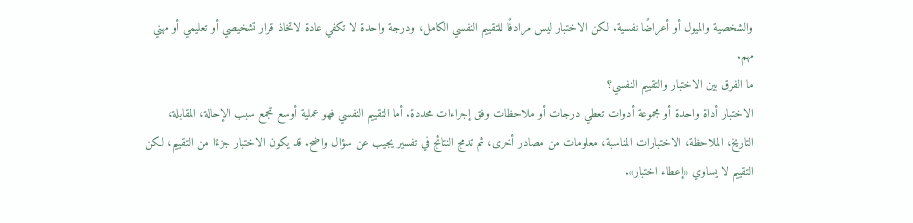والشخصية والميول أو أعراضًا نفسية. لكن الاختبار ليس مرادفًا للتقييم النفسي الكامل، ودرجة واحدة لا تكفي عادة لاتخاذ قرار تشخيصي أو تعليمي أو مهني مهم.
ما الفرق بين الاختبار والتقييم النفسي؟
الاختبار أداة واحدة أو مجموعة أدوات تعطي درجات أو ملاحظات وفق إجراءات محددة. أما التقييم النفسي فهو عملية أوسع تجمع سبب الإحالة، المقابلة، التاريخ، الملاحظة، الاختبارات المناسبة، معلومات من مصادر أخرى، ثم تدمج النتائج في تفسير يجيب عن سؤال واضح. قد يكون الاختبار جزءًا من التقييم، لكن التقييم لا يساوي «إعطاء اختبار».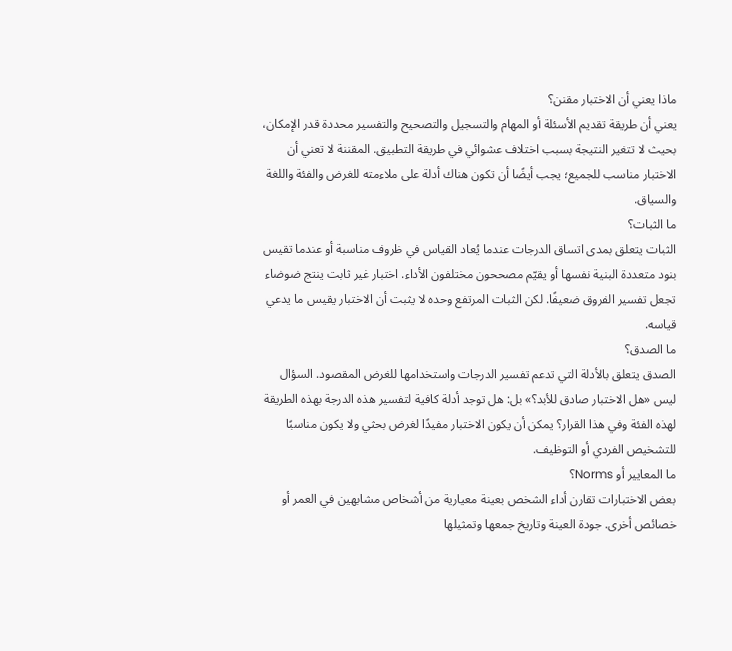ماذا يعني أن الاختبار مقنن؟
يعني أن طريقة تقديم الأسئلة أو المهام والتسجيل والتصحيح والتفسير محددة قدر الإمكان، بحيث لا تتغير النتيجة بسبب اختلاف عشوائي في طريقة التطبيق. المقننة لا تعني أن الاختبار مناسب للجميع؛ يجب أيضًا أن تكون هناك أدلة على ملاءمته للغرض والفئة واللغة والسياق.
ما الثبات؟
الثبات يتعلق بمدى اتساق الدرجات عندما يُعاد القياس في ظروف مناسبة أو عندما تقيس بنود متعددة البنية نفسها أو يقيّم مصححون مختلفون الأداء. اختبار غير ثابت ينتج ضوضاء تجعل تفسير الفروق ضعيفًا. لكن الثبات المرتفع وحده لا يثبت أن الاختبار يقيس ما يدعي قياسه.
ما الصدق؟
الصدق يتعلق بالأدلة التي تدعم تفسير الدرجات واستخدامها للغرض المقصود. السؤال ليس «هل الاختبار صادق للأبد؟» بل: هل توجد أدلة كافية لتفسير هذه الدرجة بهذه الطريقة لهذه الفئة وفي هذا القرار؟ يمكن أن يكون الاختبار مفيدًا لغرض بحثي ولا يكون مناسبًا للتشخيص الفردي أو التوظيف.
ما المعايير أو Norms؟
بعض الاختبارات تقارن أداء الشخص بعينة معيارية من أشخاص مشابهين في العمر أو خصائص أخرى. جودة العينة وتاريخ جمعها وتمثيلها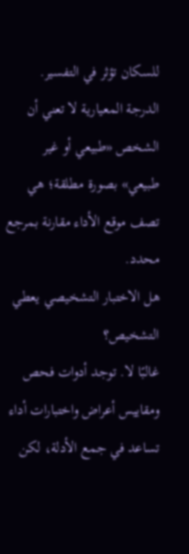للسكان تؤثر في التفسير. الدرجة المعيارية لا تعني أن الشخص «طبيعي أو غير طبيعي» بصورة مطلقة؛ هي تصف موقع الأداء مقارنة بمرجع محدد.
هل الاختبار التشخيصي يعطي التشخيص؟
غالبًا لا. توجد أدوات فحص ومقاييس أعراض واختبارات أداء تساعد في جمع الأدلة، لكن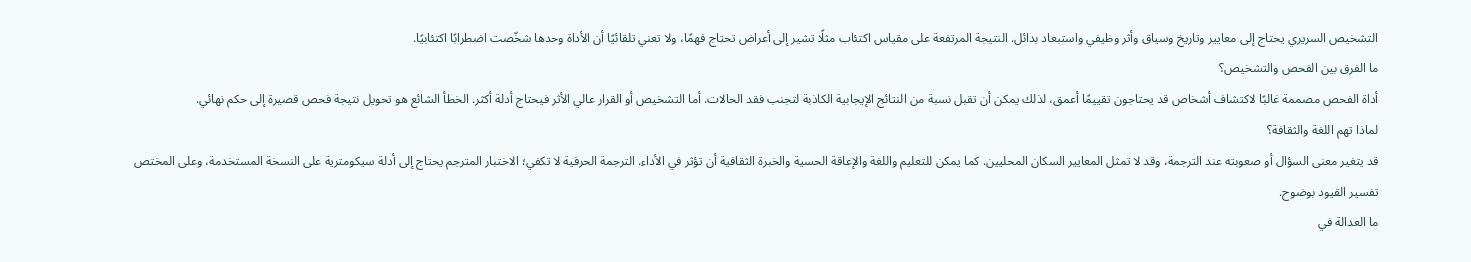التشخيص السريري يحتاج إلى معايير وتاريخ وسياق وأثر وظيفي واستبعاد بدائل. النتيجة المرتفعة على مقياس اكتئاب مثلًا تشير إلى أعراض تحتاج فهمًا، ولا تعني تلقائيًا أن الأداة وحدها شخّصت اضطرابًا اكتئابيًا.
ما الفرق بين الفحص والتشخيص؟
أداة الفحص مصممة غالبًا لاكتشاف أشخاص قد يحتاجون تقييمًا أعمق، لذلك يمكن أن تقبل نسبة من النتائج الإيجابية الكاذبة لتجنب فقد الحالات. أما التشخيص أو القرار عالي الأثر فيحتاج أدلة أكثر. الخطأ الشائع هو تحويل نتيجة فحص قصيرة إلى حكم نهائي.
لماذا تهم اللغة والثقافة؟
قد يتغير معنى السؤال أو صعوبته عند الترجمة، وقد لا تمثل المعايير السكان المحليين. كما يمكن للتعليم واللغة والإعاقة الحسية والخبرة الثقافية أن تؤثر في الأداء. الترجمة الحرفية لا تكفي؛ الاختبار المترجم يحتاج إلى أدلة سيكومترية على النسخة المستخدمة، وعلى المختص تفسير القيود بوضوح.
ما العدالة في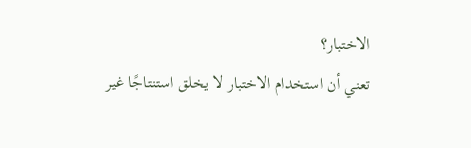الاختبار؟
تعني أن استخدام الاختبار لا يخلق استنتاجًا غير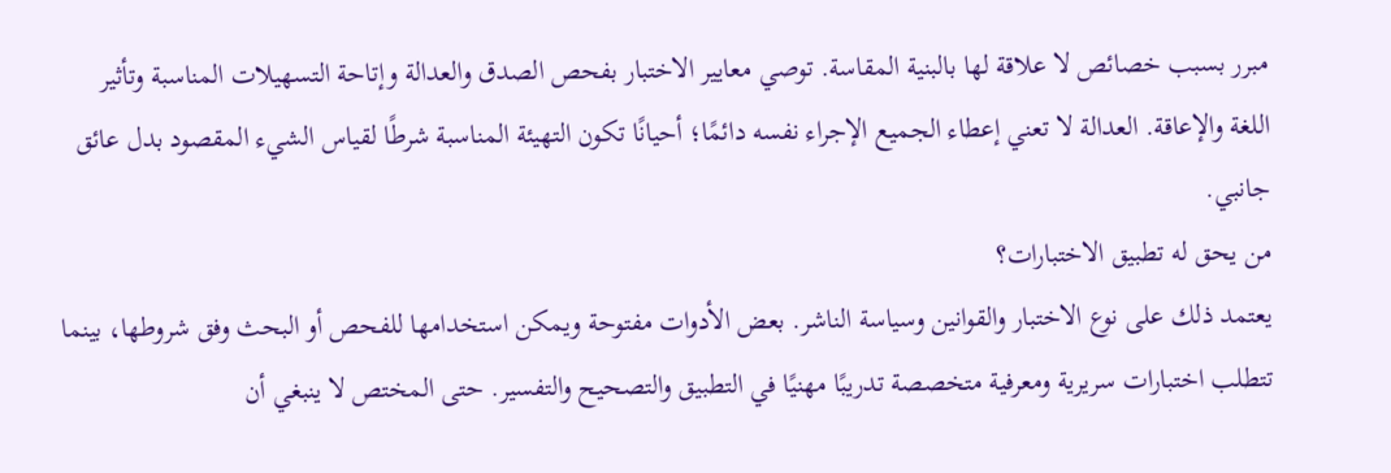مبرر بسبب خصائص لا علاقة لها بالبنية المقاسة. توصي معايير الاختبار بفحص الصدق والعدالة وإتاحة التسهيلات المناسبة وتأثير اللغة والإعاقة. العدالة لا تعني إعطاء الجميع الإجراء نفسه دائمًا؛ أحيانًا تكون التهيئة المناسبة شرطًا لقياس الشيء المقصود بدل عائق جانبي.
من يحق له تطبيق الاختبارات؟
يعتمد ذلك على نوع الاختبار والقوانين وسياسة الناشر. بعض الأدوات مفتوحة ويمكن استخدامها للفحص أو البحث وفق شروطها، بينما تتطلب اختبارات سريرية ومعرفية متخصصة تدريبًا مهنيًا في التطبيق والتصحيح والتفسير. حتى المختص لا ينبغي أن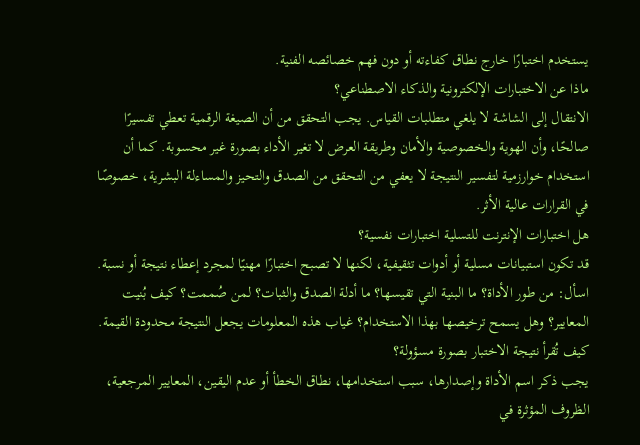يستخدم اختبارًا خارج نطاق كفاءته أو دون فهم خصائصه الفنية.
ماذا عن الاختبارات الإلكترونية والذكاء الاصطناعي؟
الانتقال إلى الشاشة لا يلغي متطلبات القياس. يجب التحقق من أن الصيغة الرقمية تعطي تفسيرًا صالحًا، وأن الهوية والخصوصية والأمان وطريقة العرض لا تغير الأداء بصورة غير محسوبة. كما أن استخدام خوارزمية لتفسير النتيجة لا يعفي من التحقق من الصدق والتحيز والمساءلة البشرية، خصوصًا في القرارات عالية الأثر.
هل اختبارات الإنترنت للتسلية اختبارات نفسية؟
قد تكون استبيانات مسلية أو أدوات تثقيفية، لكنها لا تصبح اختبارًا مهنيًا لمجرد إعطاء نتيجة أو نسبة. اسأل: من طور الأداة؟ ما البنية التي تقيسها؟ ما أدلة الصدق والثبات؟ لمن صُممت؟ كيف بُنيت المعايير؟ وهل يسمح ترخيصها بهذا الاستخدام؟ غياب هذه المعلومات يجعل النتيجة محدودة القيمة.
كيف تُقرأ نتيجة الاختبار بصورة مسؤولة؟
يجب ذكر اسم الأداة وإصدارها، سبب استخدامها، نطاق الخطأ أو عدم اليقين، المعايير المرجعية، الظروف المؤثرة في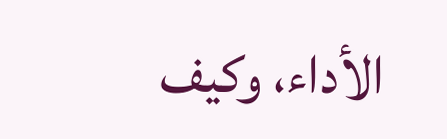الأداء، وكيف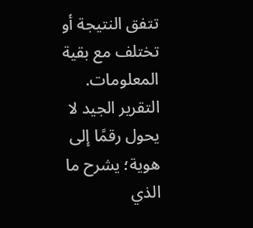تتفق النتيجة أو تختلف مع بقية المعلومات. التقرير الجيد لا يحول رقمًا إلى هوية؛ يشرح ما الذي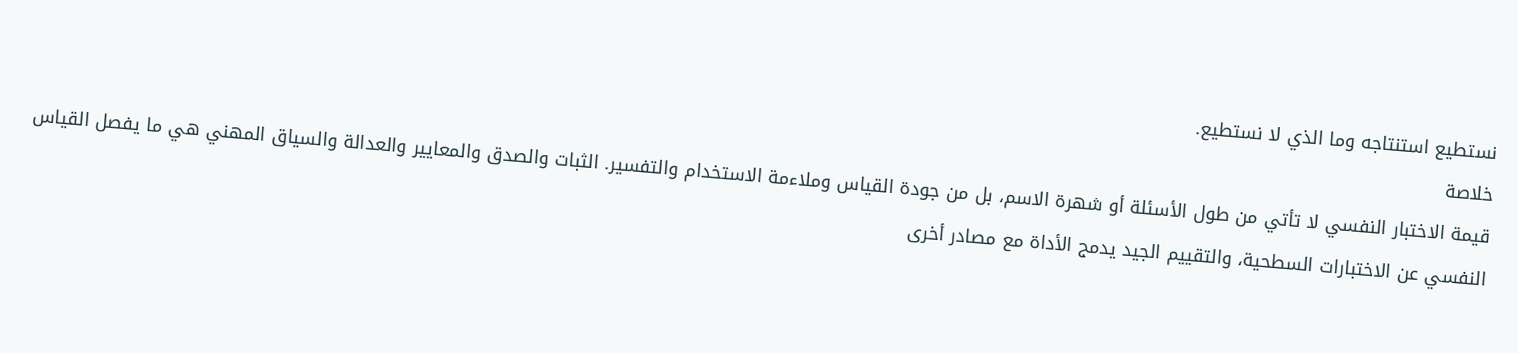نستطيع استنتاجه وما الذي لا نستطيع.
خلاصة
قيمة الاختبار النفسي لا تأتي من طول الأسئلة أو شهرة الاسم، بل من جودة القياس وملاءمة الاستخدام والتفسير. الثبات والصدق والمعايير والعدالة والسياق المهني هي ما يفصل القياس النفسي عن الاختبارات السطحية، والتقييم الجيد يدمج الأداة مع مصادر أخرى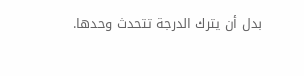بدل أن يترك الدرجة تتحدث وحدها.